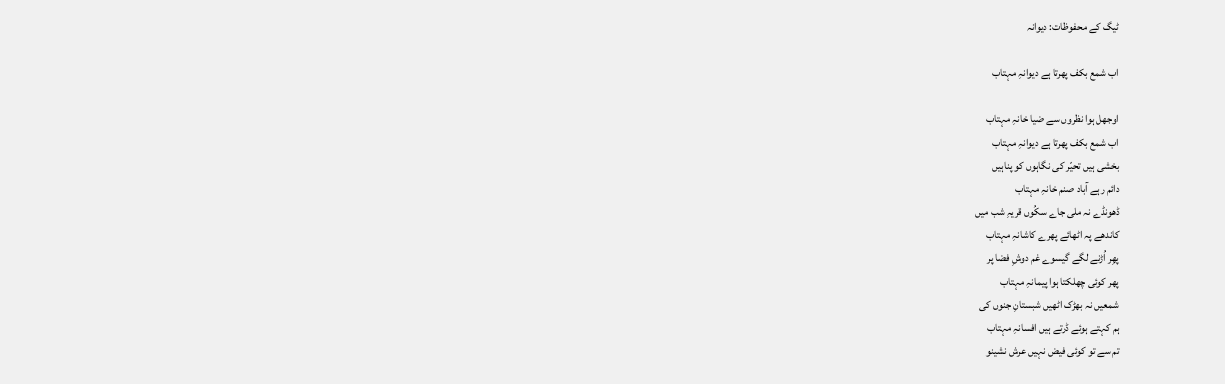ٹیگ کے محفوظات: دیوانہ

اب شمع بکف پھرتا ہے دیوانہِ مہتاب

اوجھل ہوا نظروں سے ضیا خانہِ مہتاب
اب شمع بکف پھرتا ہے دیوانہِ مہتاب
بخشی ہیں تحیّر کی نگاہوں کو پناہیں
دائم رہے آباد صنم خانہِ مہتاب
ڈھونڈے نہ ملی جاے سکُوں قریہِ شب میں
کاندھے پہ اٹھائے پھرے کاشانہِ مہتاب
پھِر اُڑنے لگے گیسوے غم دوشِ فضا پر
پھر کوئی چھلکتا ہوا پیمانہِ مہتاب
شمعیں نہ بھڑک اٹھیں شبستانِ جنوں کی
ہم کہتے ہوئے ڈرتے ہیں افسانہِ مہتاب
تم سے تو کوئی فیض نہیں عرش نشینو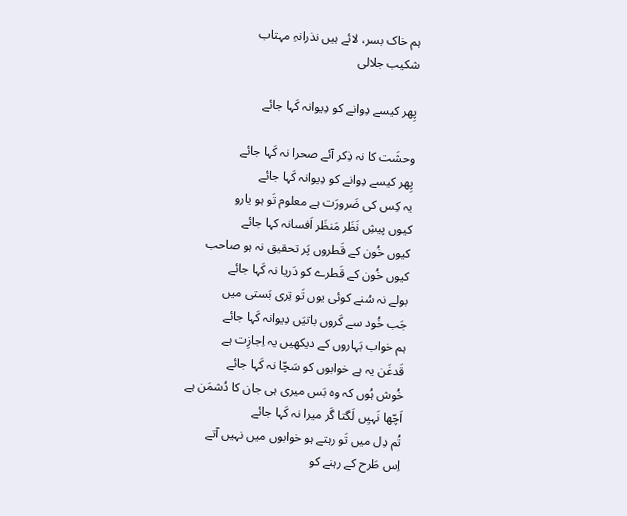ہم خاک بسر، لائے ہیں نذرانہِ مہتاب
شکیب جلالی

پِھر کیسے دِوانے کو دِیوانہ کَہا جائے

وحشَت کا نہ ذِکر آئے صحرا نہ کَہا جائے
پِھر کیسے دِوانے کو دِیوانہ کَہا جائے
یہ کِس کی ضَرورَت ہے معلوم تَو ہو یارو
کیوں پیشِ نَظَر مَنظَر اَفسانہ کہا جائے
کیوں خُون کے قَطروں پَر تحقیق نہ ہو صاحب
کیوں خُون کے قَطرے کو دَریا نہ کَہا جائے
بولے نہ سُنے کوئی یوں تَو تِری بَستی میں
جَب خُود سے کَروں باتیَں دِیوانہ کَہا جائے
ہم خواب بَہاروں کے دیکھیں یہ اِجازِت ہے
قَدغَن یہ ہے خوابوں کو سَچّا نہ کَہا جائے
خُوش ہُوں کہ وہ بَس میری ہی جان کا دُشمَن ہے
اَچّھا نَہیِں لَگتا گَر میرا نہ کَہا جائے
تُم دِل میں تَو رہتے ہو خوابوں میں نہیں آتے
اِس طَرح کے رہنے کو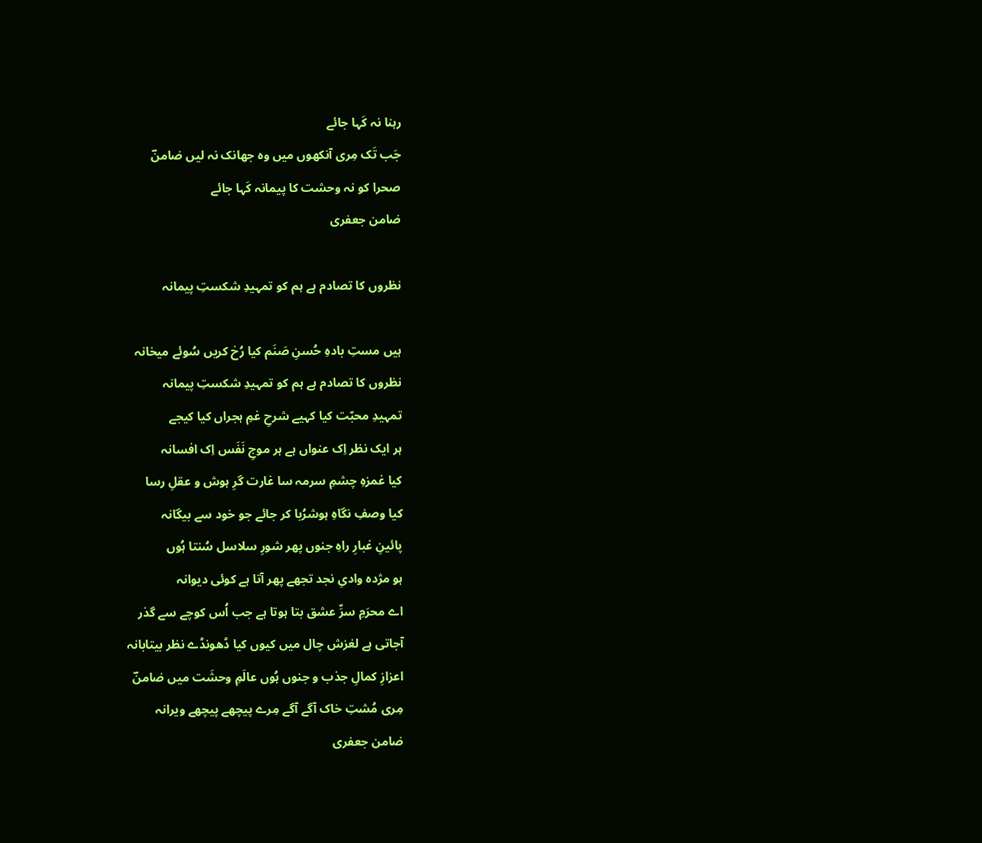رہنا نہ کَہا جائے
جَب تَک مِری آنکھوں میں وہ جھانک نہ لیں ضامنؔ
صحرا کو نہ وحشت کا پیمانہ کَہا جائے
ضامن جعفری

نظروں کا تصادم ہے ہم کو تمہیدِ شکستِ پیمانہ

ہیں مستِ بادہِ حُسنِ صَنَم کیا رُخ کریں سُوئے میخانہ
نظروں کا تصادم ہے ہم کو تمہیدِ شکستِ پیمانہ
تمہیدِ محبّت کیا کہیے شرحِ غمِ ہجراں کیا کیجے
ہر ایک نظر اِک عنواں ہے ہر موجِ نَفَس اِک افسانہ
کیا غمزہِ چشمِ سرمہ سا غارت گرِ ہوش و عقلِ رسا
کیا وصفِ نگاہِ ہوشرُبا کر جائے جو خود سے بیگانہ
پائینِ غبارِ راہِ جنوں پھر شورِ سلاسل سُنتا ہُوں
ہو مژدہ وادیِ نجد تجھے پھر آتا ہے کوئی دیوانہ
اے محرَمِ سرِّ عشق بتا ہوتا ہے جب اُس کوچے سے گذر
آجاتی ہے لغزش چال میں کیوں کیا ڈھونڈے نظر بیتابانہ
اعزازِ کمالِ جذب و جنوں ہُوں عالَمِ وحشَت میں ضامنؔ
مِری مُشتِ خاک آگے آگے مِرے پیچھے پیچھے ویرانہ
ضامن جعفری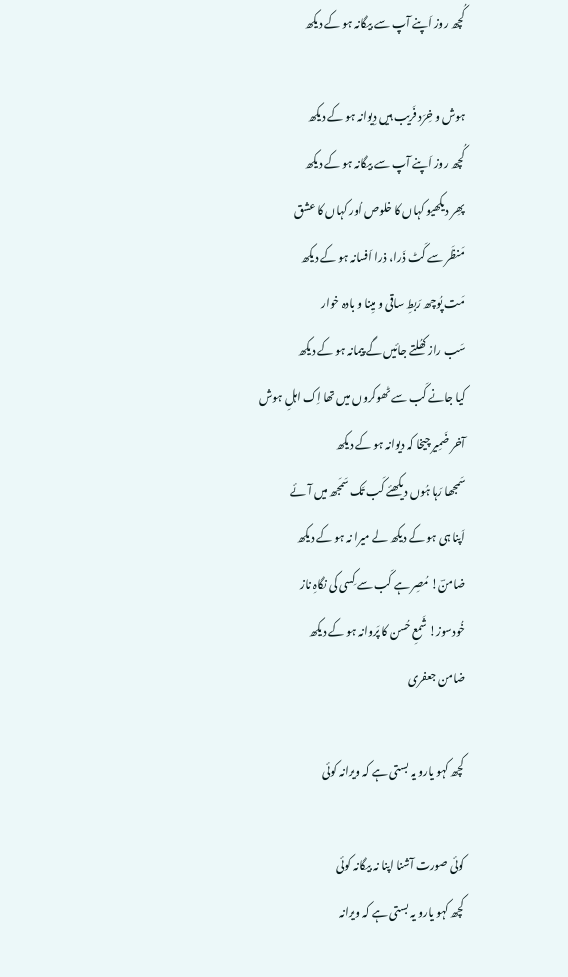کُچھ روز اَپنے آپ سے بیگانہ ہو کے دیکھ

ہوش و خِرَد فَریب ہیں دِیوانہ ہو کے دیکھ
کُچھ روز اَپنے آپ سے بیگانہ ہو کے دیکھ
پھِر دیکھیو کہاں کا خلوص اُور کہاں کا عشق
مَنظَر سے کَٹ ذَرا، ذرا اَفسانہ ہو کے دیکھ
مَت پُوچھ رَبطِ ساقی و میِنا و بادہ خوار
سَب راز کھُلتے جائیں گے پیمانہ ہو کے دیکھ
کیا جانے کَب سے ٹھوکروں میں تھا اِک اہلِ ہوش
آخر ضَمِیر چیخا کہ دیوانہ ہو کے دیکھ
سَمجھا رَہا ہُوں دیکھئے کَب تَک سَمَجھ میں آئے
اَپنا ہی ہو کے دیکھ لے میرا نہ ہو کے دیکھ
ضامنؔ! مُصِر ہے کَب سے کِسی کی نگاہِ ناز
خُودسوز! شَمعِ حُسن کا پَروانہ ہو کے دیکھ
ضامن جعفری

کچھ کہو یارو یہ بستی ہے کہ ویرانہ کوئی

کوئی صورت آشنا اپنا نہ بیگانہ کوئی
کچھ کہو یارو یہ بستی ہے کہ ویرانہ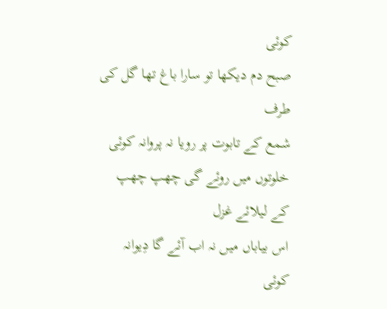کوئی
صبح دم دیکھا تو سارا باغ تھا گل کی طرف
شمع کے تابوت پر رویا نہ پروانہ کوئی
خلوتوں میں روئے گی چھپ چھپ کے لیلائے غزل
اس بیاباں میں نہ اب آئے گا دِیوانہ کوئی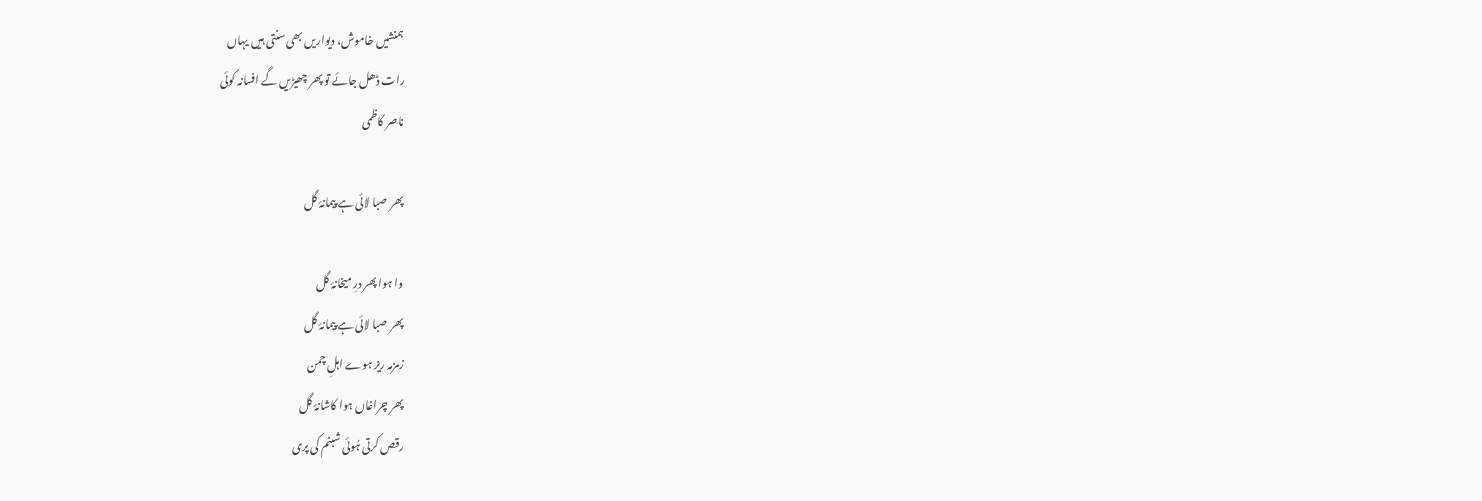ہمنشیں خاموش، دیواریں بھی سنتی ہیں یہاں
رات ڈھل جائے تو پھر چھیڑیں گے افسانہ کوئی
ناصر کاظمی

پھر صبا لائی ہے پیمانۂ گل

وا ہوا پھر درِ میخانۂ گل
پھر صبا لائی ہے پیمانۂ گل
زمزمہ ریز ہوے اہلِ چمن
پھر چراغاں ہوا کاشانۂ گل
رقص کرتی ہُوئی شبنم کی پری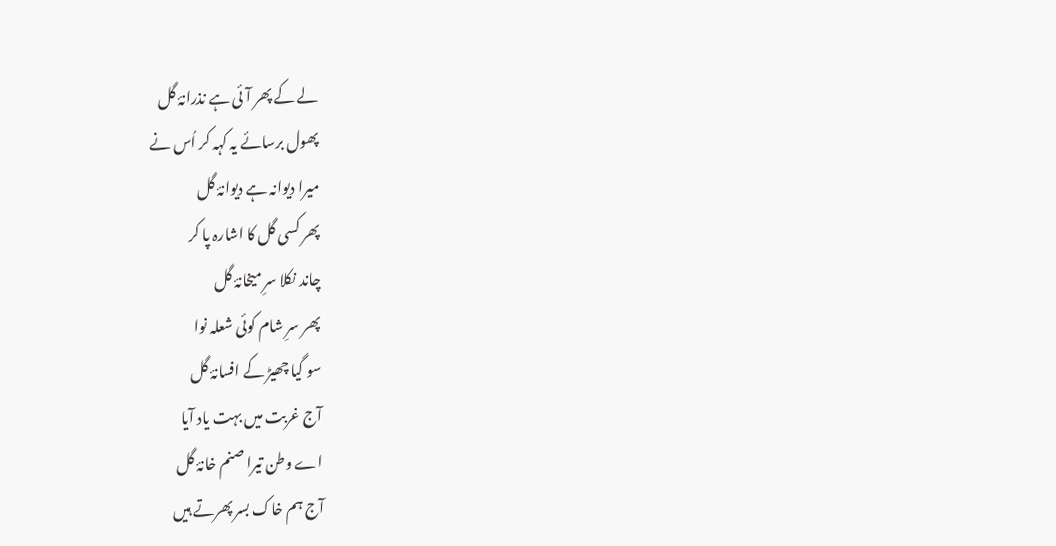لے کے پھر آئی ہے نذرانۂ گل
پھول برسائے یہ کہہ کر اُس نے
میرا دیوانہ ہے دیوانۂ گل
پھر کسی گل کا اشارہ پا کر
چاند نکلا سرِ میخانۂ گل
پھر سرِ شام کوئی شعلہ نوا
سو گیا چھیڑ کے افسانۂ گل
آج غربت میں بہت یاد آیا
اے وطن تیرا صنم خانۂ گل
آج ہم خاک بسر پھرتے ہیں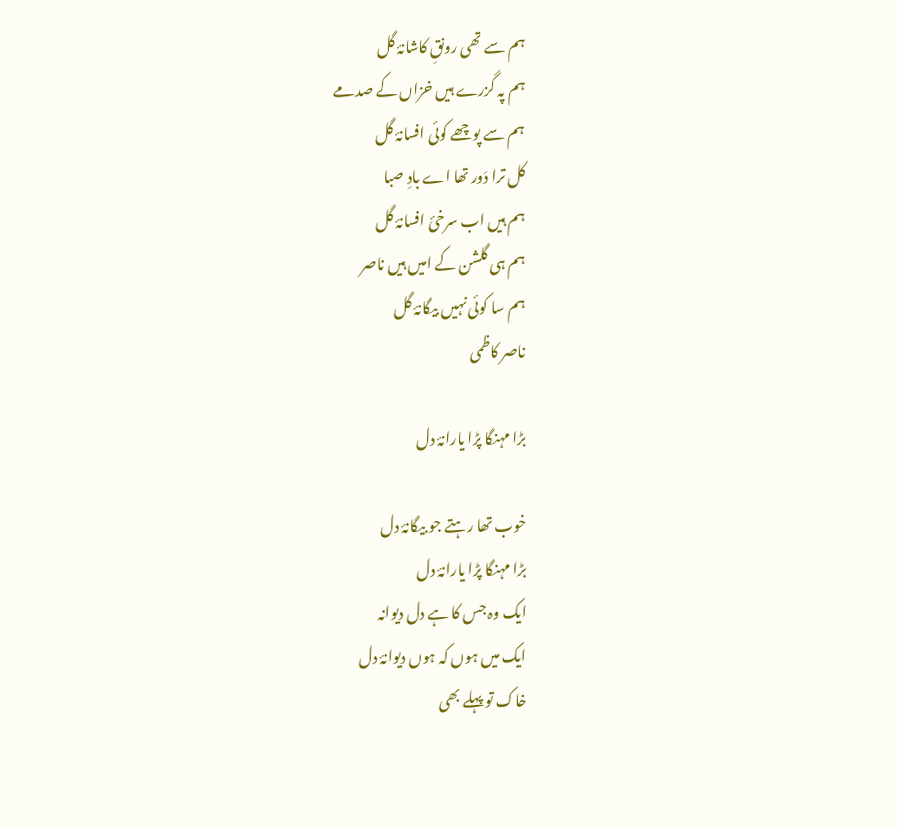ہم سے تھی رونقِ کاشانۂ گل
ہم پہ گزرے ہیں خزاں کے صدمے
ہم سے پوچھے کوئی افسانۂ گل
کل ترا دَور تھا اے بادِ صبا
ہم ہیں اب سرخیٔ افسانۂ گل
ہم ہی گلشن کے امیں ہیں ناصر
ہم سا کوئی نہیں بیگانۂ گل
ناصر کاظمی

بڑا مہنگا پڑا یارانۂ دل

خوب تھا رہتے جو بیگانۂ دل
بڑا مہنگا پڑا یارانۂ دل
ایک وہ جس کا ہے دل دیوانہ
ایک میں ہوں کہ ہوں دیوانۂ دل
خاک تو پہلے بھی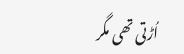اُڑتی تھی مگر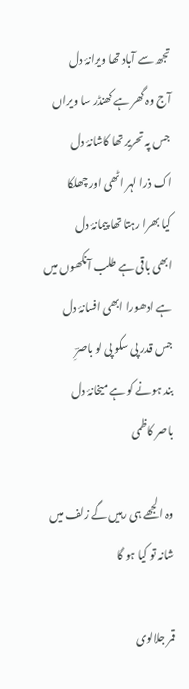تجھ سے آباد تھا ویرانۂ دل
آج وہ گھر ہے کھنڈر سا ویراں
جس پہ تحریر تھا کاشانۂ دل
اک ذرا لہر اٹھی اور چھلکا
کیا بھرا رہتا تھا پیمانۂ دل
ابھی باقی ہے طلب آنکھوں میں
ہے ادھورا ابھی افسانۂ دل
جس قدر پی سکو پی لو باصرِؔ
بند ہونے کو ہے میخانۂ دل
باصر کاظمی

وہ الجھے ہی رہیں گے زلف میں شانہ تو کیا ہو گا

قمر جلالوی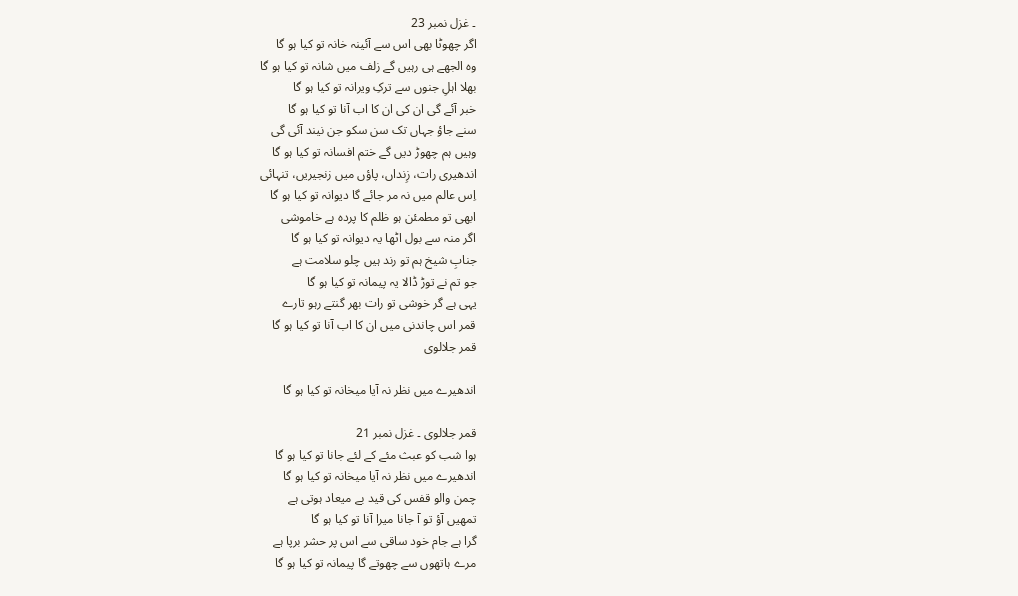۔ غزل نمبر 23
اگر چھوٹا بھی اس سے آئینہ خانہ تو کیا ہو گا
وہ الجھے ہی رہیں گے زلف میں شانہ تو کیا ہو گا
بھلا اہلِ جنوں سے ترکِ ویرانہ تو کیا ہو گا
خبر آئے گی ان کی ان کا اب آنا تو کیا ہو گا
سنے جاؤ جہاں تک سن سکو جن نیند آئی گی
وہیں ہم چھوڑ دیں گے ختم افسانہ تو کیا ہو گا
اندھیری رات، زِنداں، پاؤں میں زنجیریں، تنہائی
اِس عالم میں نہ مر جائے گا دیوانہ تو کیا ہو گا
ابھی تو مطمئن ہو ظلم کا پردہ ہے خاموشی
اگر منہ سے بول اٹھا یہ دیوانہ تو کیا ہو گا
جنابِ شیخ ہم تو رند ہیں چلو سلامت ہے
جو تم نے توڑ ڈالا یہ پیمانہ تو کیا ہو گا
یہی ہے گر خوشی تو رات بھر گنتے رہو تارے
قمر اس چاندنی میں ان کا اب آنا تو کیا ہو گا
قمر جلالوی

اندھیرے میں نظر نہ آیا میخانہ تو کیا ہو گا

قمر جلالوی ۔ غزل نمبر 21
ہوا شب کو عبث مئے کے لئے جانا تو کیا ہو گا
اندھیرے میں نظر نہ آیا میخانہ تو کیا ہو گا
چمن والو قفس کی قید بے میعاد ہوتی ہے
تمھیں آؤ تو آ جانا میرا آنا تو کیا ہو گا
گرا ہے جام خود ساقی سے اس پر حشر برپا ہے
مرے ہاتھوں سے چھوتے گا پیمانہ تو کیا ہو گا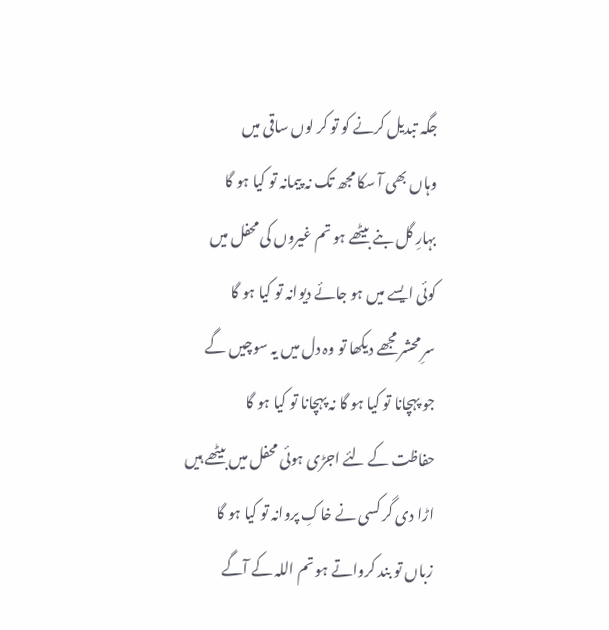جگہ تبدیل کرنے کو تو کر لوں ساقی میں
وہاں بھی آ سکا مجھ تک نہ پیمانہ تو کیا ہو گا
بہارِ گل بنے بیٹھے ہو تم غیروں کی محفل میں
کوئی ایسے میں ہو جائے دیوانہ تو کیا ہو گا
سرِ محشر مجھے دیکھا تو وہ دل میں یہ سوچیں گے
جو پہچانا تو کیا ہو گا نہ پہچانا تو کیا ہو گا
حفاظت کے لئے اجڑی ہوئی محفل میں بیٹھے ہیں
اڑا دی گر کسی نے خاکِ پروانہ تو کیا ہو گا
زباں تو بند کرواتے ہو تم اللہ کے آگے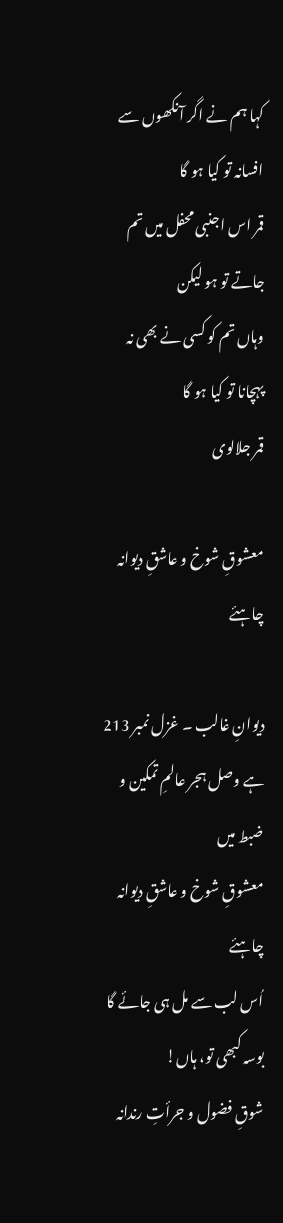کہا ہم نے اگر آنکھوں سے افسانہ تو کیا ہو گا
قمر اس اجنبی محفل میں تم جاتے تو ہو لیکن
وہاں تم کو کسی نے بھی نہ پہچانا تو کیا ہو گا
قمر جلالوی

معشوقِ شوخ و عاشقِ دیوانہ چاہئے

دیوانِ غالب ۔ غزل نمبر 213
ہے وصل ہجر عالمِ تمکین و ضبط میں
معشوقِ شوخ و عاشقِ دیوانہ چاہئے
اُس لب سے مل ہی جائے گا بوسہ کبھی تو، ہاں!
شوقِ فضول و جرأتِ رندانہ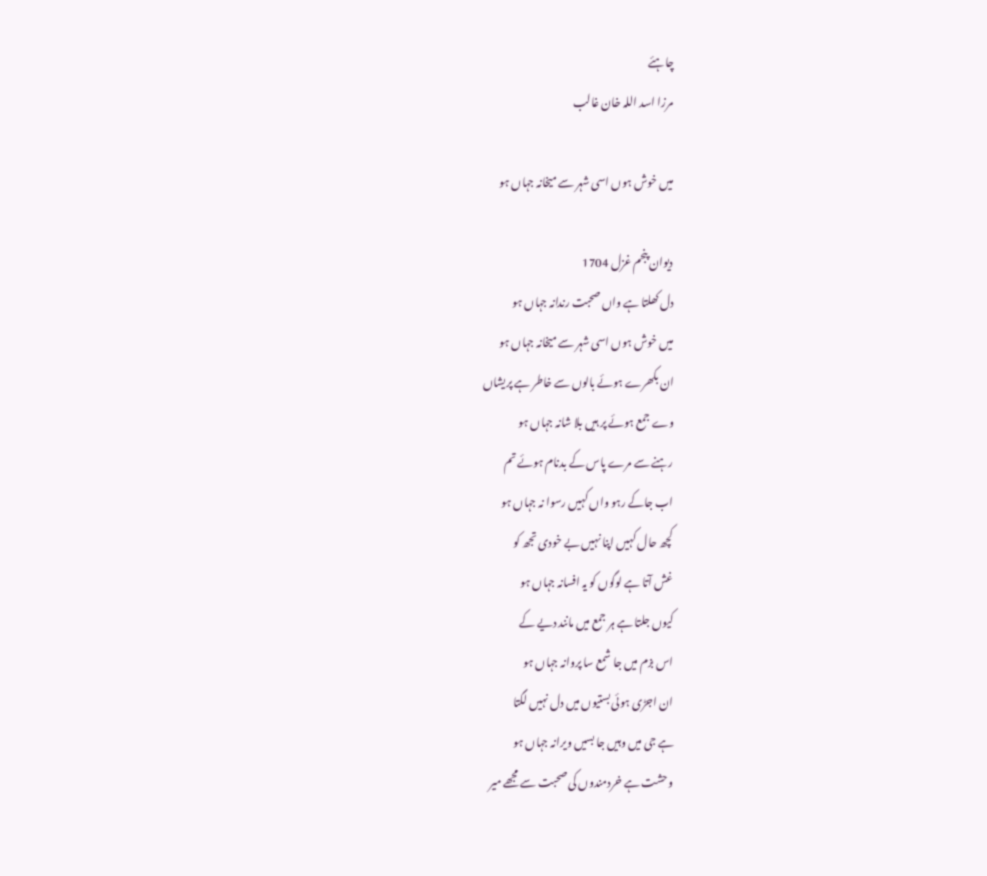چاہئے
مرزا اسد اللہ خان غالب

میں خوش ہوں اسی شہر سے میخانہ جہاں ہو

دیوان پنجم غزل 1704
دل کھلتا ہے واں صحبت رندانہ جہاں ہو
میں خوش ہوں اسی شہر سے میخانہ جہاں ہو
ان بکھرے ہوئے بالوں سے خاطر ہے پریشاں
وے جمع ہوئے پر ہیں بلا شانہ جہاں ہو
رہنے سے مرے پاس کے بدنام ہوئے تم
اب جاکے رہو واں کہیں رسوا نہ جہاں ہو
کچھ حال کہیں اپنا نہیں بے خودی تجھ کو
غش آتا ہے لوگوں کو یہ افسانہ جہاں ہو
کیوں جلتا ہے ہر جمع میں مانند دیے کے
اس بزم میں جا شمع سا پروانہ جہاں ہو
ان اجڑی ہوئی بستیوں میں دل نہیں لگتا
ہے جی میں وہیں جا بسیں ویرانہ جہاں ہو
وحشت ہے خردمندوں کی صحبت سے مجھے میر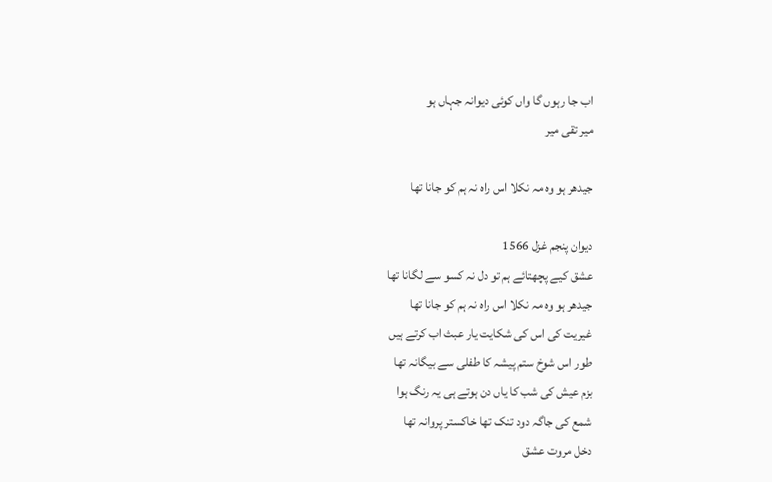اب جا رہوں گا واں کوئی دیوانہ جہاں ہو
میر تقی میر

جیدھر ہو وہ مہ نکلا اس راہ نہ ہم کو جانا تھا

دیوان پنجم غزل 1566
عشق کیے پچھتائے ہم تو دل نہ کسو سے لگانا تھا
جیدھر ہو وہ مہ نکلا اس راہ نہ ہم کو جانا تھا
غیریت کی اس کی شکایت یار عبث اب کرتے ہیں
طور اس شوخ ستم پیشہ کا طفلی سے بیگانہ تھا
بزم عیش کی شب کا یاں دن ہوتے ہی یہ رنگ ہوا
شمع کی جاگہ دود تنک تھا خاکستر پروانہ تھا
دخل مروت عشق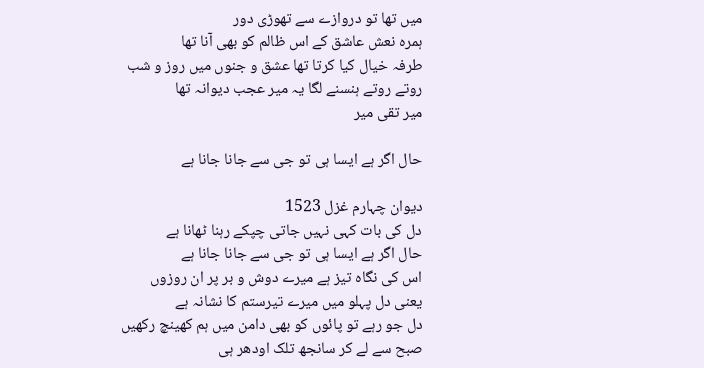میں تھا تو دروازے سے تھوڑی دور
ہمرہ نعش عاشق کے اس ظالم کو بھی آنا تھا
طرفہ خیال کیا کرتا تھا عشق و جنوں میں روز و شب
روتے روتے ہنسنے لگا یہ میر عجب دیوانہ تھا
میر تقی میر

حال اگر ہے ایسا ہی تو جی سے جانا جانا ہے

دیوان چہارم غزل 1523
دل کی بات کہی نہیں جاتی چپکے رہنا ٹھانا ہے
حال اگر ہے ایسا ہی تو جی سے جانا جانا ہے
اس کی نگاہ تیز ہے میرے دوش و بر پر ان روزوں
یعنی دل پہلو میں میرے تیرستم کا نشانہ ہے
دل جو رہے تو پائوں کو بھی دامن میں ہم کھینچ رکھیں
صبح سے لے کر سانجھ تلک اودھر ہی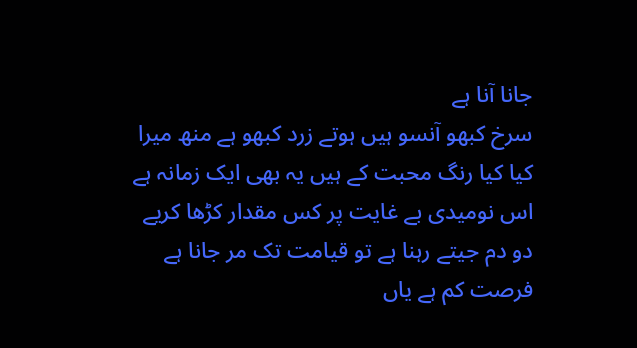جانا آنا ہے
سرخ کبھو آنسو ہیں ہوتے زرد کبھو ہے منھ میرا
کیا کیا رنگ محبت کے ہیں یہ بھی ایک زمانہ ہے
اس نومیدی بے غایت پر کس مقدار کڑھا کریے
دو دم جیتے رہنا ہے تو قیامت تک مر جانا ہے
فرصت کم ہے یاں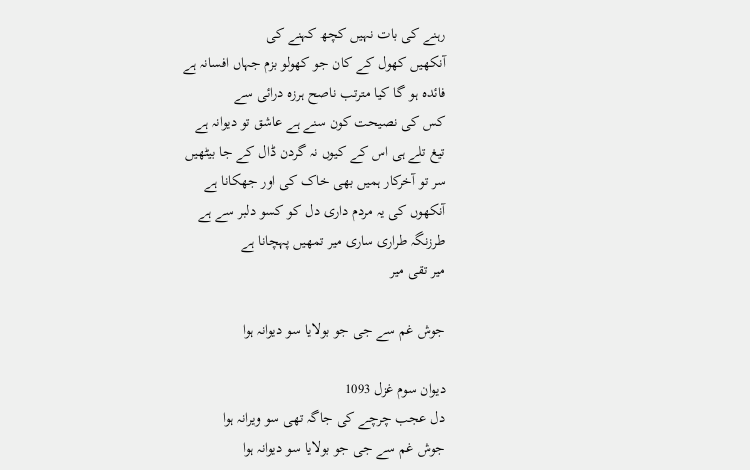رہنے کی بات نہیں کچھ کہنے کی
آنکھیں کھول کے کان جو کھولو بزم جہاں افسانہ ہے
فائدہ ہو گا کیا مترتب ناصح ہرزہ درائی سے
کس کی نصیحت کون سنے ہے عاشق تو دیوانہ ہے
تیغ تلے ہی اس کے کیوں نہ گردن ڈال کے جا بیٹھیں
سر تو آخرکار ہمیں بھی خاک کی اور جھکانا ہے
آنکھوں کی یہ مردم داری دل کو کسو دلبر سے ہے
طرزنگہ طراری ساری میر تمھیں پہچانا ہے
میر تقی میر

جوش غم سے جی جو بولایا سو دیوانہ ہوا

دیوان سوم غزل 1093
دل عجب چرچے کی جاگہ تھی سو ویرانہ ہوا
جوش غم سے جی جو بولایا سو دیوانہ ہوا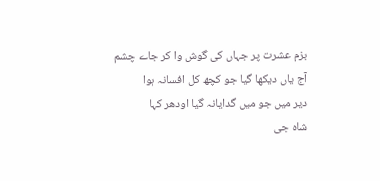بزم عشرت پر جہاں کی گوش وا کر جاے چشم
آج یاں دیکھا گیا جو کچھ کل افسانہ ہوا
دیر میں جو میں گدایانہ گیا اودھر کہا
شاہ جی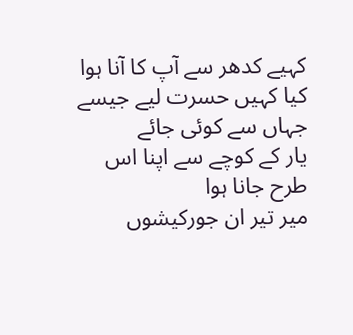کہیے کدھر سے آپ کا آنا ہوا
کیا کہیں حسرت لیے جیسے جہاں سے کوئی جائے
یار کے کوچے سے اپنا اس طرح جانا ہوا
میر تیر ان جورکیشوں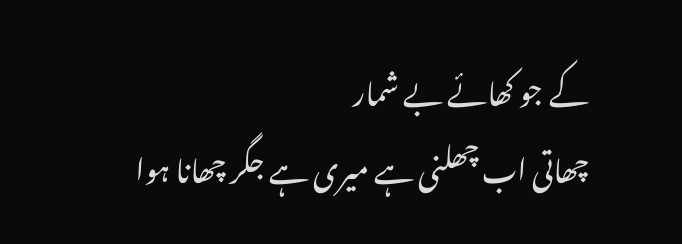کے جو کھائے بے شمار
چھاتی اب چھلنی ہے میری ہے جگر چھانا ہوا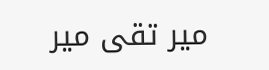میر تقی میر